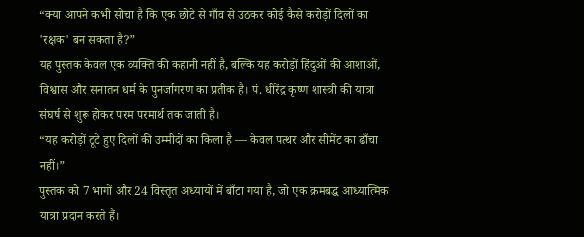“क्या आपने कभी सोचा है कि एक छोटे से गाँव से उठकर कोई कैसे करोड़ों दिलों का 'रक्षक' बन सकता है?”
यह पुस्तक केवल एक व्यक्ति की कहानी नहीं है, बल्कि यह करोड़ों हिंदुओं की आशाओं, विश्वास और सनातन धर्म के पुनर्जागरण का प्रतीक है। पं. धीरेंद्र कृष्ण शास्त्री की यात्रा संघर्ष से शुरू होकर परम परमार्थ तक जाती है।
“यह करोड़ों टूटे हुए दिलों की उम्मीदों का किला है — केवल पत्थर और सीमेंट का ढाँचा नहीं।”
पुस्तक को 7 भागों और 24 विस्तृत अध्यायों में बाँटा गया है, जो एक क्रमबद्ध आध्यात्मिक यात्रा प्रदान करते हैं।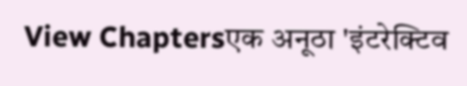View Chaptersएक अनूठा 'इंटरेक्टिव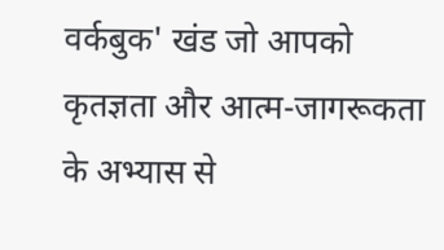वर्कबुक' खंड जो आपको कृतज्ञता और आत्म-जागरूकता के अभ्यास से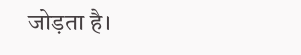जोड़ता है।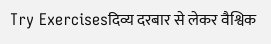Try Exercisesदिव्य दरबार से लेकर वैश्विक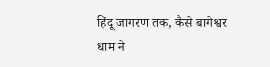हिंदू जागरण तक, कैसे बागेश्वर धाम ने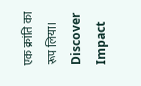एक क्रांति का रूप लिया।
Discover Impact